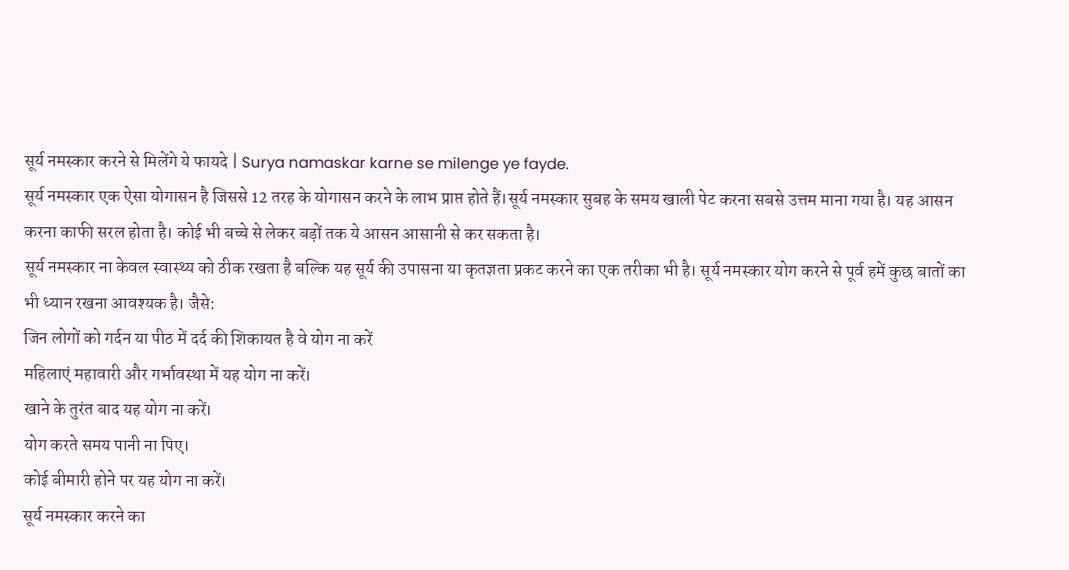सूर्य नमस्कार करने से मिलेंगे ये फायदे | Surya namaskar karne se milenge ye fayde.
सूर्य नमस्कार एक ऐसा योगासन है जिससे 12 तरह के योगासन करने के लाभ प्राप्त होते हैं।सूर्य नमस्कार सुबह के समय खाली पेट करना सबसे उत्तम माना गया है। यह आसन करना काफी सरल होता है। कोई भी बच्चे से लेकर बड़ों तक ये आसन आसानी से कर सकता है।
सूर्य नमस्कार ना केवल स्वास्थ्य को ठीक रखता है बल्कि यह सूर्य की उपासना या कृतज्ञता प्रकट करने का एक तरीका भी है। सूर्य नमस्कार योग करने से पूर्व हमें कुछ बातों का भी ध्यान रखना आवश्यक है। जैसे:
जिन लोगों को गर्दन या पीठ में दर्द की शिकायत है वे योग ना करें
महिलाएं महावारी और गर्भावस्था में यह योग ना करें।
खाने के तुरंत बाद यह योग ना करें।
योग करते समय पानी ना पिए।
कोई बीमारी होने पर यह योग ना करें।
सूर्य नमस्कार करने का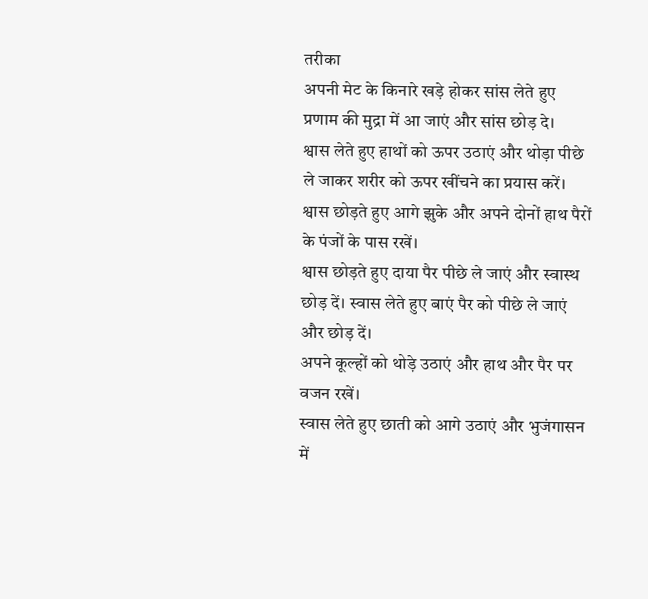तरीका
अपनी मेट के किनारे खड़े होकर सांस लेते हुए प्रणाम की मुद्रा में आ जाएं और सांस छोड़ दे।
श्वास लेते हुए हाथों को ऊपर उठाएं और थोड़ा पीछे ले जाकर शरीर को ऊपर खींचने का प्रयास करें।
श्वास छोड़ते हुए आगे झुके और अपने दोनों हाथ पैरों के पंजों के पास रखें।
श्वास छोड़ते हुए दाया पैर पीछे ले जाएं और स्वास्थ छोड़ दें। स्वास लेते हुए बाएं पैर को पीछे ले जाएं और छोड़ दें।
अपने कूल्हों को थोड़े उठाएं और हाथ और पैर पर वजन रखें।
स्वास लेते हुए छाती को आगे उठाएं और भुजंगासन में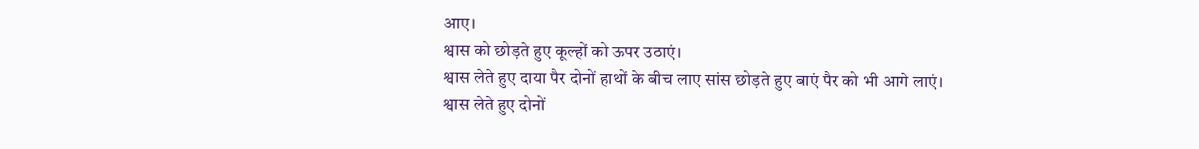आए।
श्वास को छोड़ते हुए कूल्हों को ऊपर उठाएं।
श्वास लेते हुए दाया पैर दोनों हाथों के बीच लाए सांस छोड़ते हुए बाएं पैर को भी आगे लाएं।
श्वास लेते हुए दोनों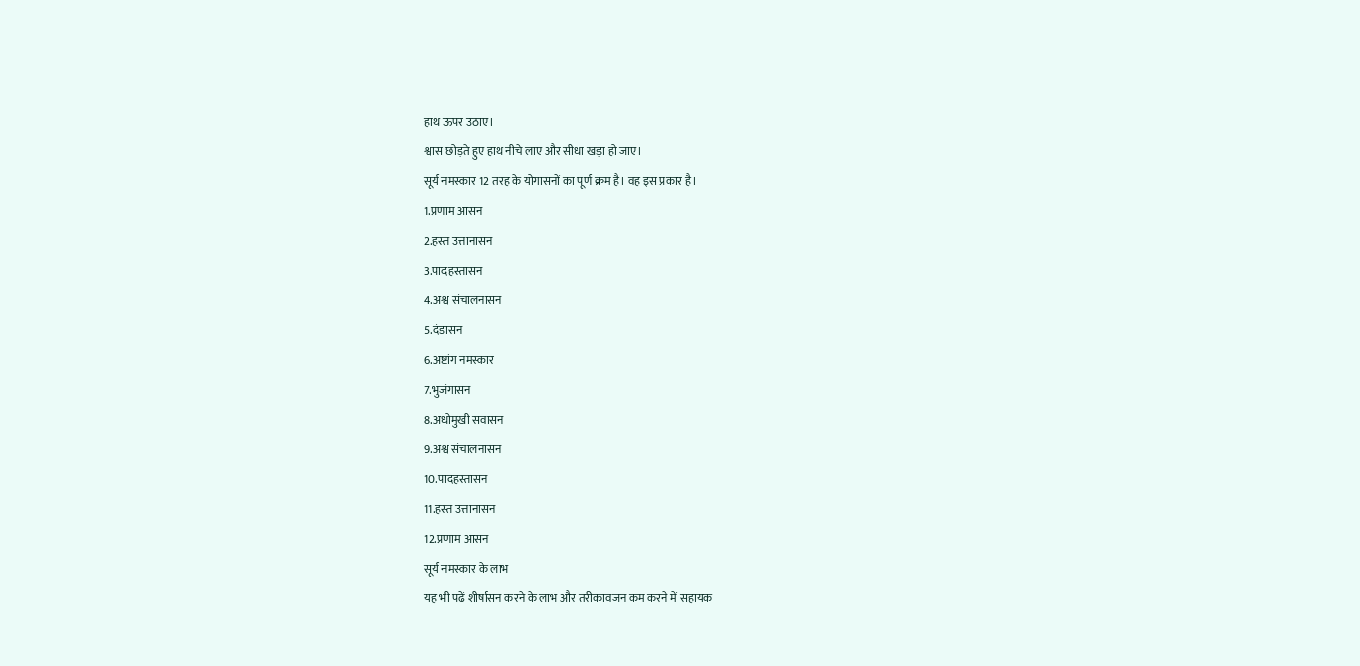हाथ ऊपर उठाए।
श्वास छोड़ते हुए हाथ नीचे लाए और सीधा खड़ा हो जाए।
सूर्य नमस्कार 12 तरह के योगासनों का पूर्ण क्रम है। वह इस प्रकार है।
1.प्रणाम आसन
2.हस्त उत्तानासन
3.पादहस्तासन
4.अश्व संचालनासन
5.दंडासन
6.अष्टांग नमस्कार
7.भुजंगासन
8.अधोमुखी सवासन
9.अश्व संचालनासन
10.पादहस्तासन
11.हस्त उत्तानासन
12.प्रणाम आसन
सूर्य नमस्कार के लाभ
यह भी पढें शीर्षासन करने के लाभ और तरीकावजन कम करने में सहायक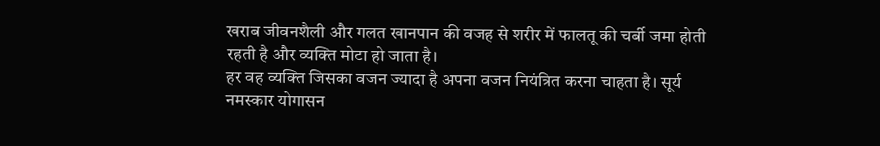खराब जीवनशैली और गलत खानपान की वजह से शरीर में फालतू की चर्बी जमा होती रहती है और व्यक्ति मोटा हो जाता है।
हर वह व्यक्ति जिसका वजन ज्यादा है अपना वजन नियंत्रित करना चाहता है। सूर्य नमस्कार योगासन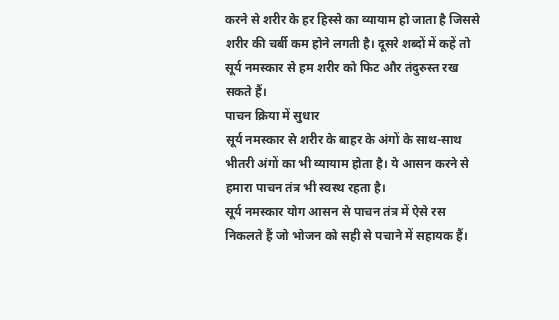करने से शरीर के हर हिस्से का व्यायाम हो जाता है जिससे शरीर की चर्बी कम होने लगती है। दूसरे शब्दों में कहें तो सूर्य नमस्कार से हम शरीर को फिट और तंदुरुस्त रख सकते हैं।
पाचन क्रिया में सुधार
सूर्य नमस्कार से शरीर के बाहर के अंगों के साथ-साथ भीतरी अंगों का भी व्यायाम होता है। ये आसन करने से हमारा पाचन तंत्र भी स्वस्थ रहता है।
सूर्य नमस्कार योग आसन से पाचन तंत्र में ऐसे रस निकलते हैं जो भोजन को सही से पचाने में सहायक हैं।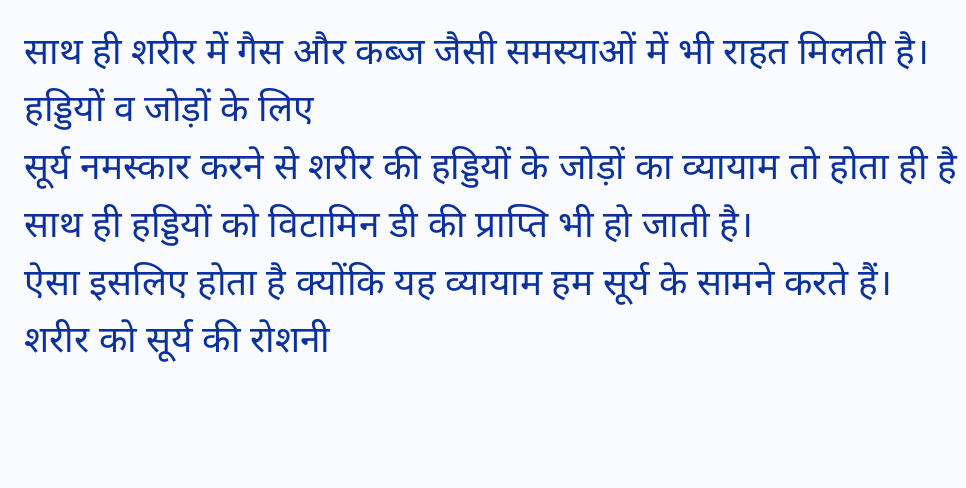साथ ही शरीर में गैस और कब्ज जैसी समस्याओं में भी राहत मिलती है।
हड्डियों व जोड़ों के लिए
सूर्य नमस्कार करने से शरीर की हड्डियों के जोड़ों का व्यायाम तो होता ही है साथ ही हड्डियों को विटामिन डी की प्राप्ति भी हो जाती है।
ऐसा इसलिए होता है क्योंकि यह व्यायाम हम सूर्य के सामने करते हैं। शरीर को सूर्य की रोशनी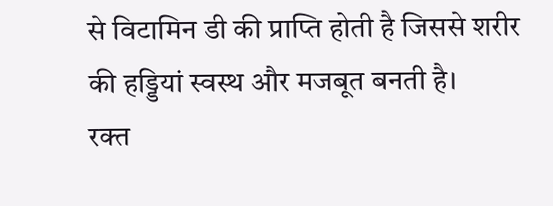से विटामिन डी की प्राप्ति होती है जिससे शरीर की हड्डियां स्वस्थ और मजबूत बनती है।
रक्त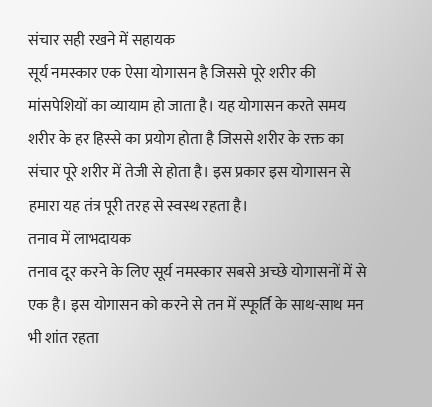संचार सही रखने में सहायक
सूर्य नमस्कार एक ऐसा योगासन है जिससे पूरे शरीर की मांसपेशियों का व्यायाम हो जाता है। यह योगासन करते समय शरीर के हर हिस्से का प्रयोग होता है जिससे शरीर के रक्त का संचार पूरे शरीर में तेजी से होता है। इस प्रकार इस योगासन से हमारा यह तंत्र पूरी तरह से स्वस्थ रहता है।
तनाव में लाभदायक
तनाव दूर करने के लिए सूर्य नमस्कार सबसे अच्छे योगासनों में से एक है। इस योगासन को करने से तन में स्फूर्ति के साथ-साथ मन भी शांत रहता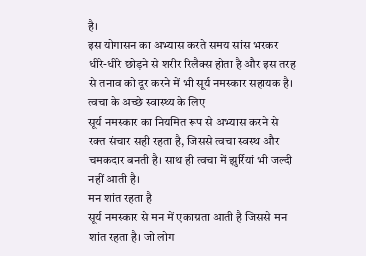है।
इस योगासन का अभ्यास करते समय सांस भरकर धीरे-धीरे छोड़ने से शरीर रिलैक्स होता है और इस तरह से तनाव को दूर करने में भी सूर्य नमस्कार सहायक है।
त्वचा के अच्छे स्वास्थ्य के लिए
सूर्य नमस्कार का नियमित रूप से अभ्यास करने से रक्त संचार सही रहता है, जिससे त्वचा स्वस्थ और चमकदार बनती है। साथ ही त्वचा में झुर्रियां भी जल्दी नहीं आती है।
मन शांत रहता है
सूर्य नमस्कार से मन में एकाग्रता आती है जिससे मन शांत रहता है। जो लोग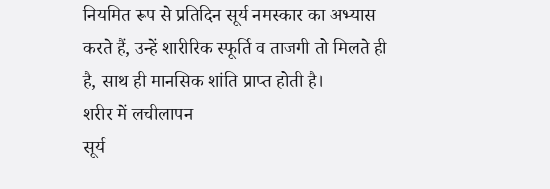नियमित रूप से प्रतिदिन सूर्य नमस्कार का अभ्यास करते हैं, उन्हें शारीरिक स्फूर्ति व ताजगी तो मिलते ही है, साथ ही मानसिक शांति प्राप्त होती है।
शरीर में लचीलापन
सूर्य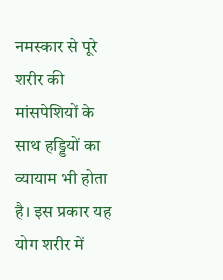नमस्कार से पूरे शरीर की मांसपेशियों के साथ हड्डियों का व्यायाम भी होता है। इस प्रकार यह योग शरीर में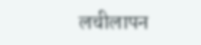लचीलापन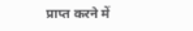प्राप्त करने में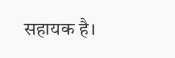सहायक है।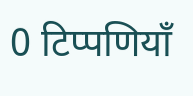0 टिप्पणियाँ